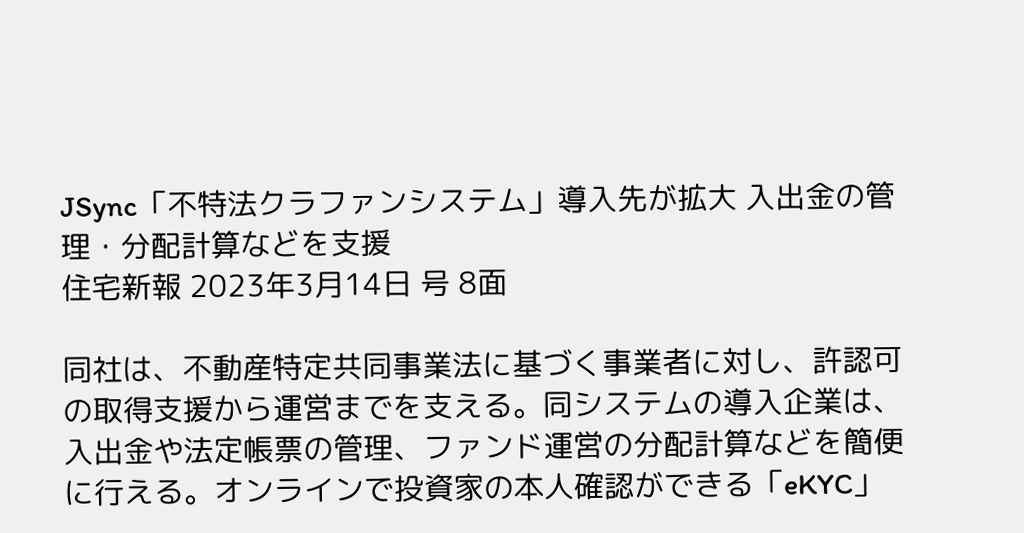JSync「不特法クラファンシステム」導入先が拡大 入出金の管理・分配計算などを支援
住宅新報 2023年3月14日 号 8面

同社は、不動産特定共同事業法に基づく事業者に対し、許認可の取得支援から運営までを支える。同システムの導入企業は、入出金や法定帳票の管理、ファンド運営の分配計算などを簡便に行える。オンラインで投資家の本人確認ができる「eKYC」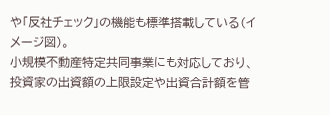や「反社チェック」の機能も標準搭載している(イメージ図)。
小規模不動産特定共同事業にも対応しており、投資家の出資額の上限設定や出資合計額を管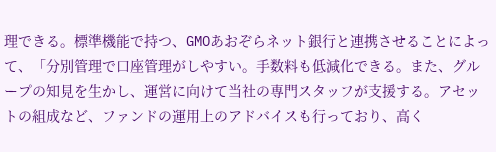理できる。標準機能で持つ、GMOあおぞらネット銀行と連携させることによって、「分別管理で口座管理がしやすい。手数料も低減化できる。また、グループの知見を生かし、運営に向けて当社の専門スタッフが支援する。アセットの組成など、ファンドの運用上のアドバイスも行っており、高く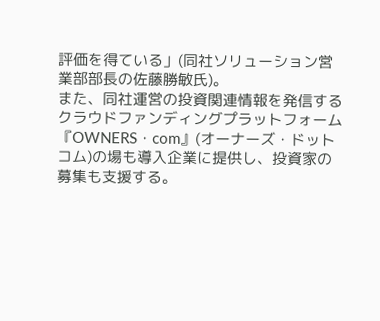評価を得ている」(同社ソリューション営業部部長の佐藤勝敏氏)。
また、同社運営の投資関連情報を発信するクラウドファンディングプラットフォーム『OWNERS・com』(オーナーズ・ドットコム)の場も導入企業に提供し、投資家の募集も支援する。